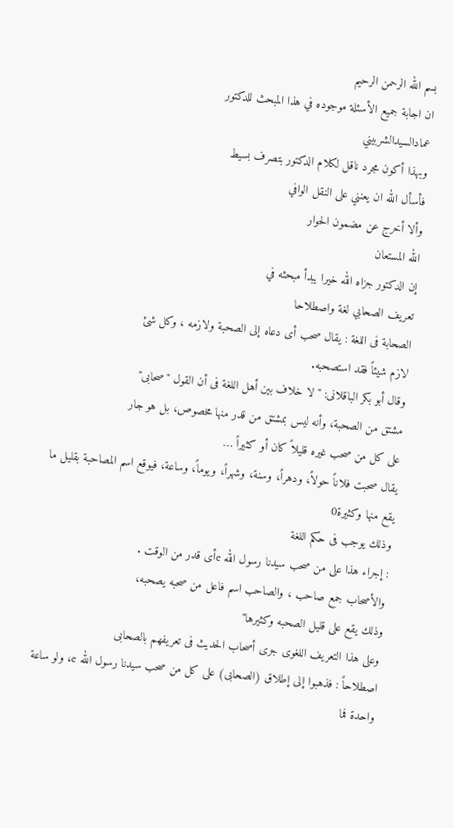بسم الله الرحمن الرحيم
ان اجابة جميع الأسئلة موجوده في هذا المبحث للدكتور
عمادالسيدالشربيني
وبهذا أكون مجرد ناقل لكلام الدكتور بتصرف بسيط
فأسأل الله ان يعنني على النقل الوافي
وألا أخرج عن مضمون الحوار
الله المستعان
إن الدكتور جزاه الله خيرا يبدأ مبحثه في
تعريف الصحابي لغة واصطلاحا
الصحابة فى اللغة : يقال صحب أى دعاه إلى الصحبة ولازمه ، وكل شئ
لازم شيئاً فقد استصحبه.
وقال أبو بكر الباقلانى: "لا خلاف بين أهل اللغة فى أن القول "صحابى"
مشتق من الصحبة، وأنه ليس بمشتق من قدر منها مخصوص، بل هو جار
على كل من صحب غيره قليلاً كان أو كثيراً …
يقال صحبت فلاناً حولاً، ودهراً، وسنة، وشهراً، ويوماً، وساعة، فيوقع اسم المصاحبة بقليل ما يقع منها وكثيرة0
وذلك يوجب فى حكم اللغة
: إجراء هذا على من صحب سيدنا رسول الله eأى قدر من الوقت .
والأصحاب جمع صاحب ، والصاحب اسم فاعل من صحبه يصحبه،
وذلك يقع على قليل الصحبه وكثيرها"
وعلى هذا التعريف اللغوى جرى أصحاب الحديث فى تعريفهم بالصحابى
اصطلاحاً : فذهبوا إلى إطلاق (الصحابى) على كل من صحب سيدنا رسول الله e، ولو ساعة واحدة فما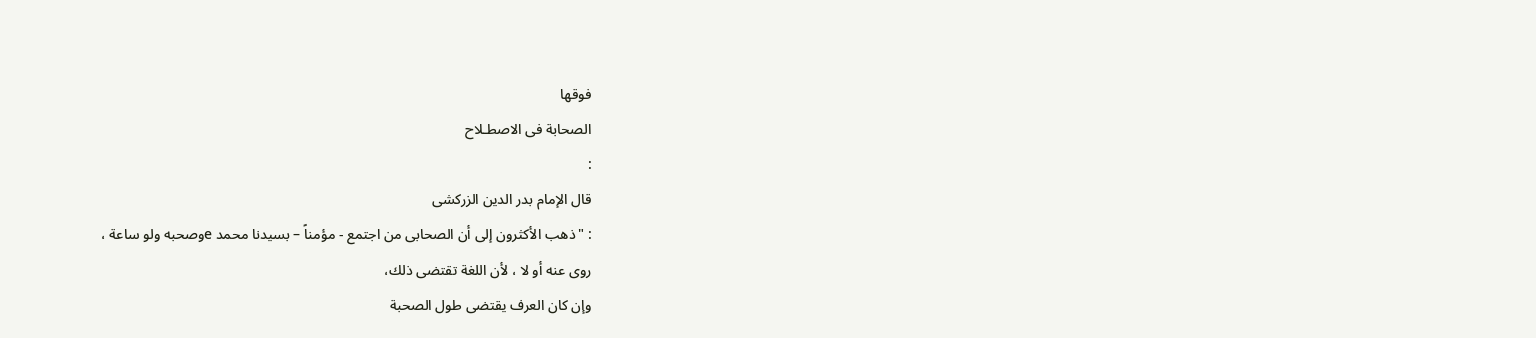فوقها
الصحابة فى الاصطـلاح
:
قال الإمام بدر الدين الزركشى
: "ذهب الأكثرون إلى أن الصحابى من اجتمع - مؤمناً – بسيدنا محمد eوصحبه ولو ساعة ،
روى عنه أو لا ، لأن اللغة تقتضى ذلك،
وإن كان العرف يقتضى طول الصحبة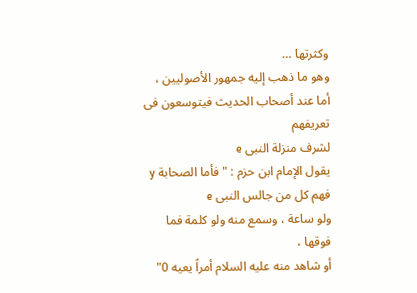وكثرتها …
وهو ما ذهب إليه جمهور الأصوليين ،
أما عند أصحاب الحديث فيتوسعون فى تعريفهم
لشرف منزلة النبى e
يقول الإمام ابن حزم : " فأما الصحابة y فهم كل من جالس النبى e
ولو ساعة ، وسمع منه ولو كلمة فما فوقها ،
أو شاهد منه عليه السلام أمراً يعيه 0"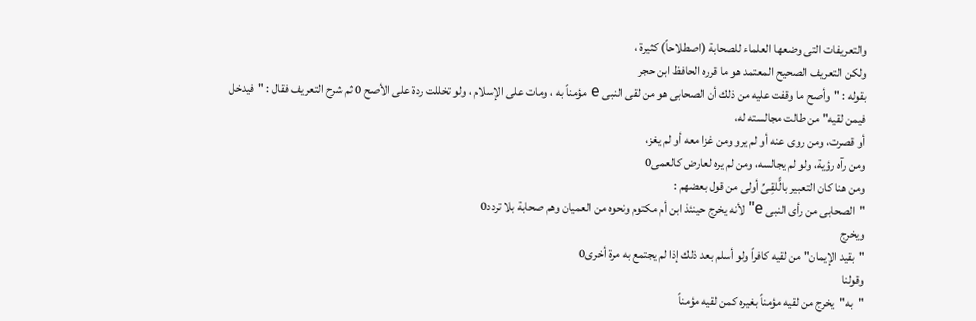والتعريفات التى وضعها العلماء للصحابة (اصطلاحاً) كثيرة ،
ولكن التعريف الصحيح المعتمد هو ما قرره الحافظ ابن حجر
بقوله : "وأصح ما وقفت عليه من ذلك أن الصحابى هو من لقى النبى e مؤمناً به ، ومات على الإسلام ، ولو تخللت ردة على الأصح 0 ثم شرح التعريف فقال : "فيدخل فيمن لقيه" من طالت مجالسته له،
أو قصرت، ومن روى عنه أو لم يرو ومن غزا معه أو لم يغز،
ومن رآه رؤية، ولو لم يجالسه، ومن لم يره لعارض كالعمى0
ومن هنا كان التعبير بالًّلقِـىِّ أولى من قول بعضهم :
"الصحابى من رأى النبى e" لأنه يخرج حينئذ ابن أم مكتوم ونحوه من العميان وهم صحابة بلا تردد0
ويخرج
"بقيد الإيمان" من لقيه كافراً ولو أسلم بعد ذلك إذا لم يجتمع به مرة أخرى0
وقولنا
"به"يخرج من لقيه مؤمناً بغيره كمن لقيه مؤمناً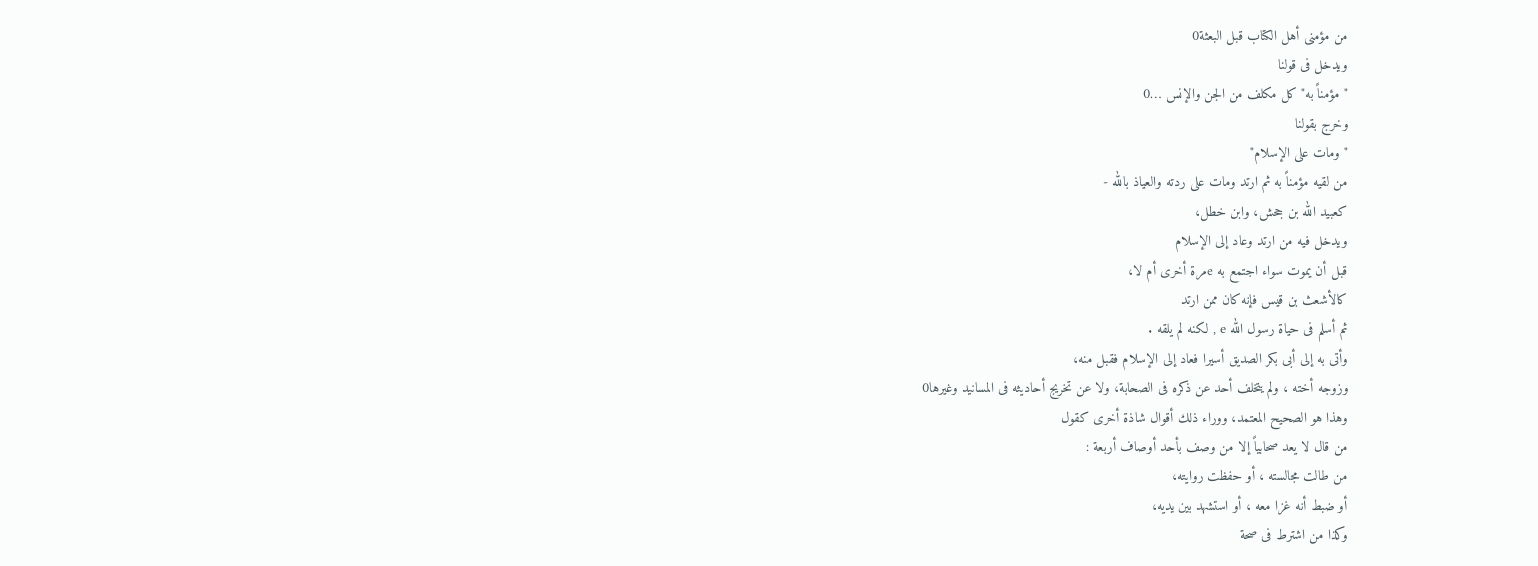من مؤمنى أهل الكتاب قبل البعثة0
ويدخل فى قولنا
"مؤمناً به" كل مكلف من الجن والإنس …0
وخرج بقولنا
"ومات على الإسلام"
من لقيه مؤمناً به ثم ارتد ومات على ردته والعياذ بالله -
كعبيد الله بن جحش، وابن خطل،
ويدخل فيه من ارتد وعاد إلى الإسلام
قبل أن يموت سواء اجتمع به eمرة أخرى أم لا،
كالأشعث بن قيس فإنه كان ممن ارتد
ثم أسلم فى حياة رسول الله e , لكنه لم يلقه .
وأتى به إلى أبى بكر الصديق أسيرا فعاد إلى الإسلام فقبل منه،
وزوجه أخته ، ولم يتخلف أحد عن ذكره فى الصحابة، ولا عن تخريج أحاديثه فى المسانيد وغيرها0
وهذا هو الصحيح المعتمد، ووراء ذلك أقوال شاذة أخرى كقول
من قال لا يعد صحابياً إلا من وصف بأحد أوصاف أربعة :
من طالت مجالسته ، أو حفظت روايته،
أو ضبط أنه غزا معه ، أو استشهد بين يديه،
وكذا من اشترط فى صحة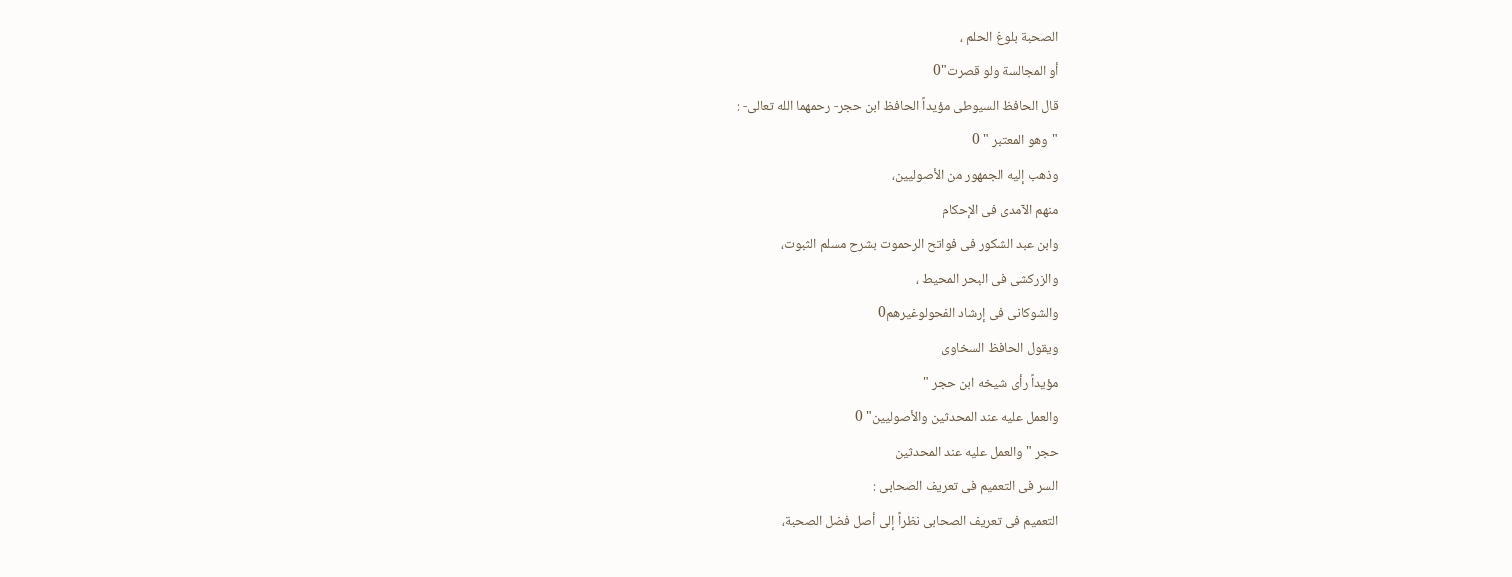الصحبة بلوغ الحلم ،
أو المجالسة ولو قصرت"0
قال الحافظ السيوطى مؤيداً الحافظ ابن حجر- رحمهما الله تعالى- :
"وهو المعتبر " 0
وذهب إليه الجمهور من الأصوليين،
منهم الآمدى فى الإحكام
وابن عبد الشكور فى فواتح الرحموت بشرح مسلم الثبوت،
والزركشى فى البحر المحيط ،
والشوكانى فى إرشاد الفحولوغيرهم0
ويقول الحافظ السخاوى
مؤيداً رأى شيخه ابن حجر "
والعمل عليه عند المحدثين والأصوليين" 0
حجر "والعمل عليه عند المحدثين
السر فى التعميم فى تعريف الصحابى :
التعميم فى تعريف الصحابى نظراً إلى أصل فضل الصحبة،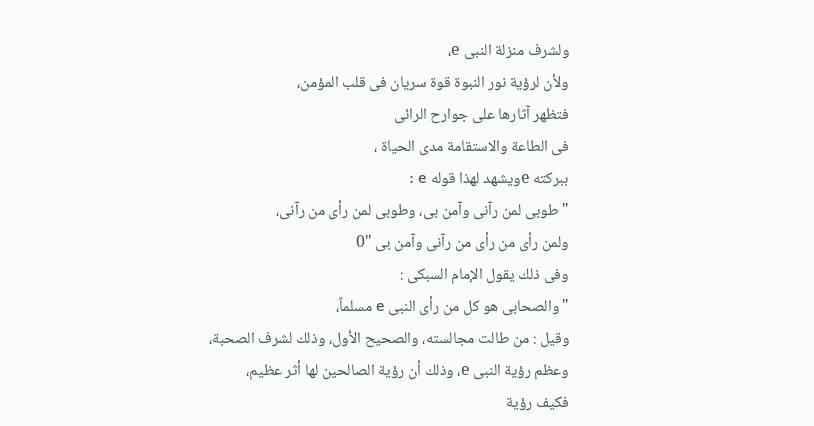ولشرف منزلة النبى e،
ولأن لرؤية نور النبوة قوة سريان فى قلب المؤمن،
فتظهر آثارها على جوارح الرائى
فى الطاعة والاستقامة مدى الحياة ،
ببركته eويشهد لهذا قوله e :
" طوبى لمن رآنى وآمن بى، وطوبى لمن رأى من رآنى،
ولمن رأى من رأى من رآنى وآمن بى "0
وفى ذلك يقول الإمام السبكى :
"والصحابى هو كل من رأى النبى e مسلماً،
وقيل : من طالت مجالسته، والصحيح الأول، وذلك لشرف الصحبة،
وعظم رؤية النبى e، وذلك أن رؤية الصالحين لها أثر عظيم،
فكيف رؤية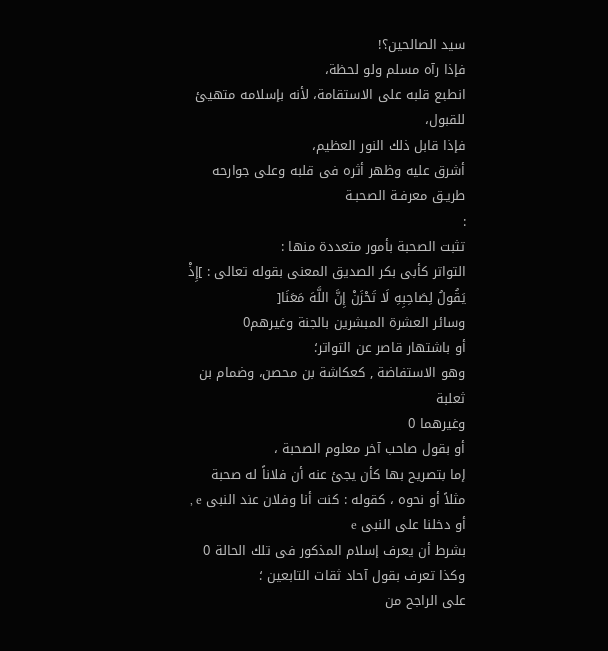سيد الصالحين؟!
فإذا رآه مسلم ولو لحظة،
انطبع قلبه على الاستقامة، لأنه بإسلامه متهيئ للقبول،
فإذا قابل ذلك النور العظيم،
أشرق عليه وظهر أثره فى قلبه وعلى جوارحه
طريـق معرفـة الصحبـة
:
تثبت الصحبة بأمور متعددة منها :
التواتر كأبى بكر الصديق المعنى بقوله تعالى : ]إِذْ يَقُولُ لِصَاحِبِهِ لَا تَحْزَنْ إِنَّ اللَّهَ مَعَنَا[
وسائر العشرة المبشرين بالجنة وغيرهم0
أو باشتهار قاصر عن التواتر؛
وهو الاستفاضة , كعكاشة بن محصن، وضمام بن ثعلبة
وغيرهما 0
أو بقول صاحب آخر معلوم الصحبة ،
إما بتصريح بها كأن يجئ عنه أن فلاناً له صحبة
مثلاً أو نحوه ، كقوله : كنت أنا وفلان عند النبى e ,
أو دخلنا على النبى e
بشرط أن يعرف إسلام المذكور فى تلك الحالة 0
وكذا تعرف بقول آحاد ثقات التابعين ؛
على الراجح من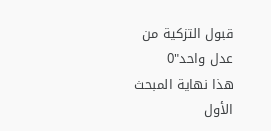قبول التزكية من عدل واحد"0
هذا نهاية المبحث الأول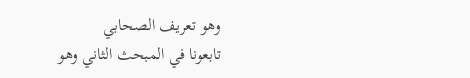وهو تعريف الصحابي
تابعونا في المبحث الثاني وهو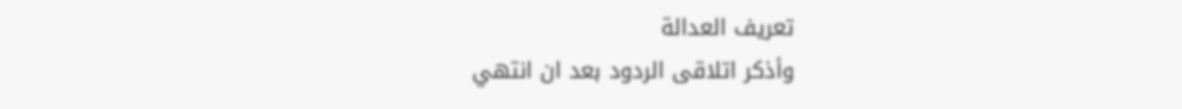تعريف العدالة
وأذكر اتلاقى الردود بعد ان انتهي